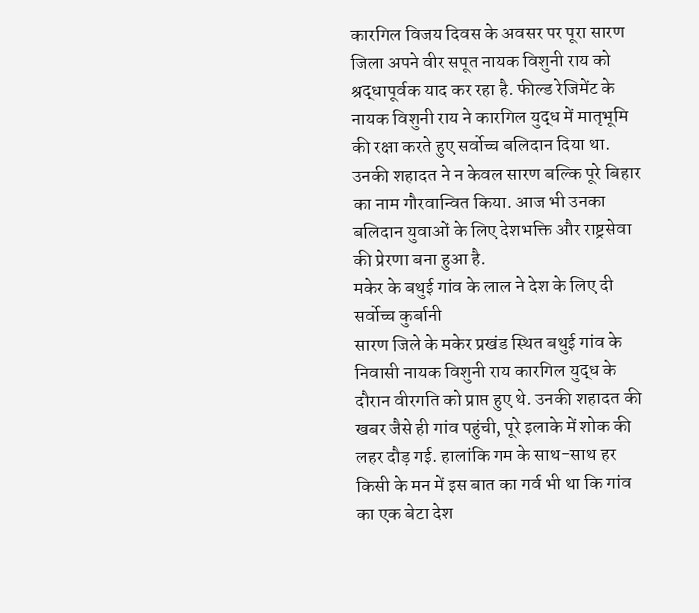कारगिल विजय दिवस के अवसर पर पूरा सारण जिला अपने वीर सपूत नायक विशुनी राय को श्रद्धापूर्वक याद कर रहा है. फील्ड रेजिमेंट के नायक विशुनी राय ने कारगिल युद्ध में मातृभूमि की रक्षा करते हुए सर्वोच्च बलिदान दिया था. उनकी शहादत ने न केवल सारण बल्कि पूरे बिहार का नाम गौरवान्वित किया. आज भी उनका बलिदान युवाओं के लिए देशभक्ति और राष्ट्रसेवा की प्रेरणा बना हुआ है.
मकेर के बथुई गांव के लाल ने देश के लिए दी सर्वोच्च कुर्बानी
सारण जिले के मकेर प्रखंड स्थित बथुई गांव के निवासी नायक विशुनी राय कारगिल युद्ध के दौरान वीरगति को प्राप्त हुए थे. उनकी शहादत की खबर जैसे ही गांव पहुंची, पूरे इलाके में शोक की लहर दौड़ गई. हालांकि गम के साथ-साथ हर किसी के मन में इस बात का गर्व भी था कि गांव का एक बेटा देश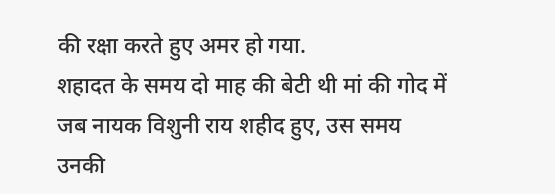की रक्षा करते हुए अमर हो गया.
शहादत के समय दो माह की बेटी थी मां की गोद में
जब नायक विशुनी राय शहीद हुए, उस समय उनकी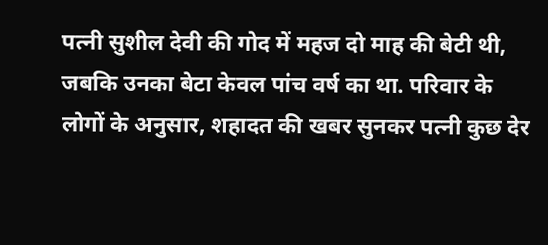पत्नी सुशील देवी की गोद में महज दो माह की बेटी थी, जबकि उनका बेटा केवल पांच वर्ष का था. परिवार के लोगों के अनुसार, शहादत की खबर सुनकर पत्नी कुछ देर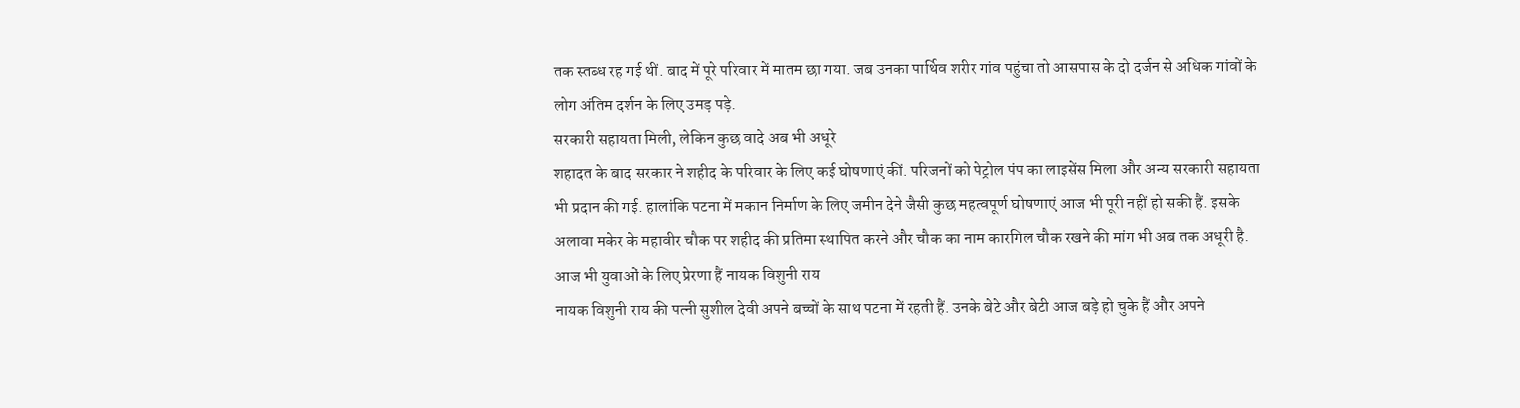तक स्तब्ध रह गई थीं. बाद में पूरे परिवार में मातम छा गया. जब उनका पार्थिव शरीर गांव पहुंचा तो आसपास के दो दर्जन से अधिक गांवों के लोग अंतिम दर्शन के लिए उमड़ पड़े.
सरकारी सहायता मिली, लेकिन कुछ वादे अब भी अधूरे
शहादत के बाद सरकार ने शहीद के परिवार के लिए कई घोषणाएं कीं. परिजनों को पेट्रोल पंप का लाइसेंस मिला और अन्य सरकारी सहायता भी प्रदान की गई. हालांकि पटना में मकान निर्माण के लिए जमीन देने जैसी कुछ महत्वपूर्ण घोषणाएं आज भी पूरी नहीं हो सकी हैं. इसके अलावा मकेर के महावीर चौक पर शहीद की प्रतिमा स्थापित करने और चौक का नाम कारगिल चौक रखने की मांग भी अब तक अधूरी है.
आज भी युवाओं के लिए प्रेरणा हैं नायक विशुनी राय
नायक विशुनी राय की पत्नी सुशील देवी अपने बच्चों के साथ पटना में रहती हैं. उनके बेटे और बेटी आज बड़े हो चुके हैं और अपने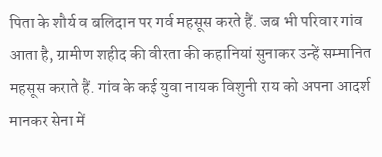पिता के शौर्य व बलिदान पर गर्व महसूस करते हैं. जब भी परिवार गांव आता है, ग्रामीण शहीद की वीरता की कहानियां सुनाकर उन्हें सम्मानित महसूस कराते हैं. गांव के कई युवा नायक विशुनी राय को अपना आदर्श मानकर सेना में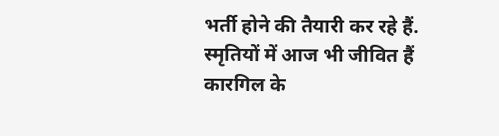भर्ती होने की तैयारी कर रहे हैं.
स्मृतियों में आज भी जीवित हैं कारगिल के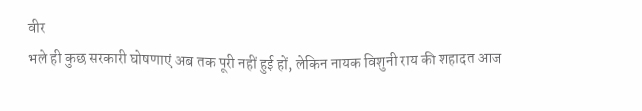वीर
भले ही कुछ सरकारी घोषणाएं अब तक पूरी नहीं हुई हों, लेकिन नायक विशुनी राय की शहादत आज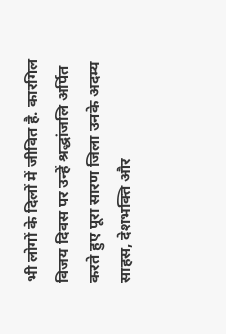भी लोगों के दिलों में जीवित है. कारगिल विजय दिवस पर उन्हें श्रद्धांजलि अर्पित करते हुए पूरा सारण जिला उनके अदम्य साहस, देशभक्ति और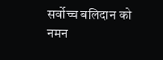सर्वोच्च बलिदान को नमन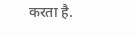करता है.